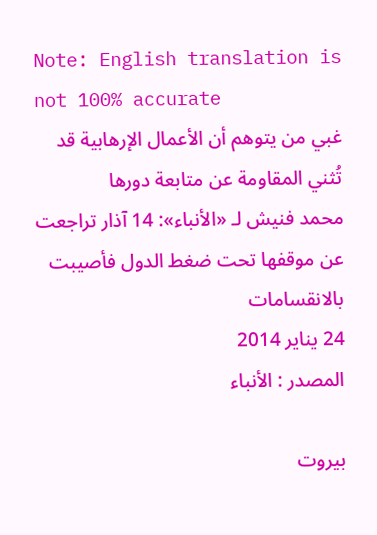Note: English translation is not 100% accurate
غبي من يتوهم أن الأعمال الإرهابية قد تُثني المقاومة عن متابعة دورها
محمد فنيش لـ «الأنباء»: 14 آذار تراجعت عن موقفها تحت ضغط الدول فأصيبت بالانقسامات
24 يناير 2014
المصدر : الأنباء

بيروت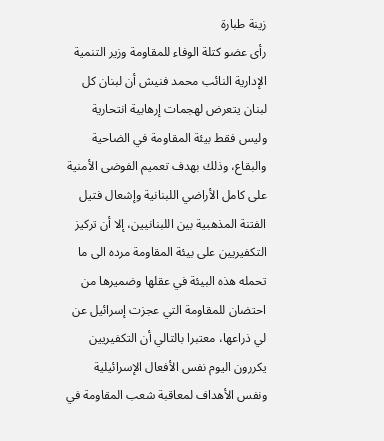زينة طبارة
رأى عضو كتلة الوفاء للمقاومة وزير التنمية الإدارية النائب محمد فنيش أن لبنان كل لبنان يتعرض لهجمات إرهابية انتحارية وليس فقط بيئة المقاومة في الضاحية والبقاع، وذلك بهدف تعميم الفوضى الأمنية على كامل الأراضي اللبنانية وإشعال فتيل الفتنة المذهبية بين اللبنانيين، إلا أن تركيز التكفيريين على بيئة المقاومة مرده الى ما تحمله هذه البيئة في عقلها وضميرها من احتضان للمقاومة التي عجزت إسرائيل عن لي ذراعها، معتبرا بالتالي أن التكفيريين يكررون اليوم نفس الأفعال الإسرائيلية ونفس الأهداف لمعاقبة شعب المقاومة في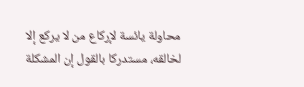محاولة يائسة لإركاع من لا يركع إلا لخالقه، مستدركا بالقول إن المشكلة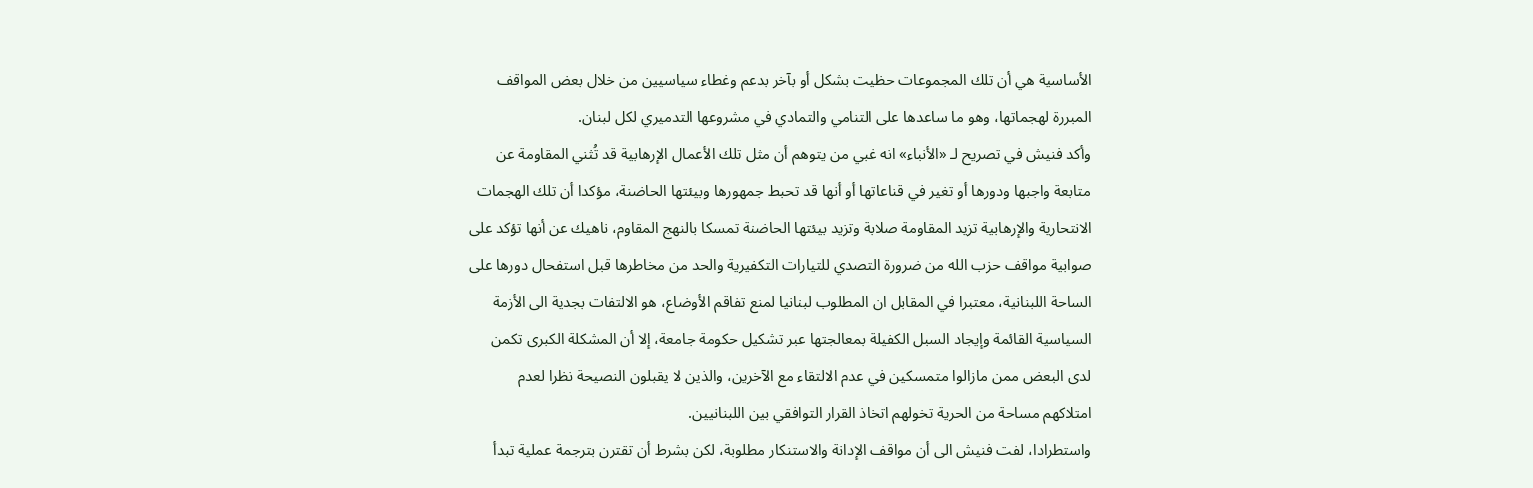الأساسية هي أن تلك المجموعات حظيت بشكل أو بآخر بدعم وغطاء سياسيين من خلال بعض المواقف المبررة لهجماتها، وهو ما ساعدها على التنامي والتمادي في مشروعها التدميري لكل لبنان.
وأكد فنيش في تصريح لـ «الأنباء» انه غبي من يتوهم أن مثل تلك الأعمال الإرهابية قد تُثني المقاومة عن متابعة واجبها ودورها أو تغير في قناعاتها أو أنها قد تحبط جمهورها وبيئتها الحاضنة، مؤكدا أن تلك الهجمات الانتحارية والإرهابية تزيد المقاومة صلابة وتزيد بيئتها الحاضنة تمسكا بالنهج المقاوم، ناهيك عن أنها تؤكد على صوابية مواقف حزب الله من ضرورة التصدي للتيارات التكفيرية والحد من مخاطرها قبل استفحال دورها على الساحة اللبنانية، معتبرا في المقابل ان المطلوب لبنانيا لمنع تفاقم الأوضاع، هو الالتفات بجدية الى الأزمة السياسية القائمة وإيجاد السبل الكفيلة بمعالجتها عبر تشكيل حكومة جامعة، إلا أن المشكلة الكبرى تكمن لدى البعض ممن مازالوا متمسكين في عدم الالتقاء مع الآخرين، والذين لا يقبلون النصيحة نظرا لعدم امتلاكهم مساحة من الحرية تخولهم اتخاذ القرار التوافقي بين اللبنانيين.
واستطرادا، لفت فنيش الى أن مواقف الإدانة والاستنكار مطلوبة، لكن بشرط أن تقترن بترجمة عملية تبدأ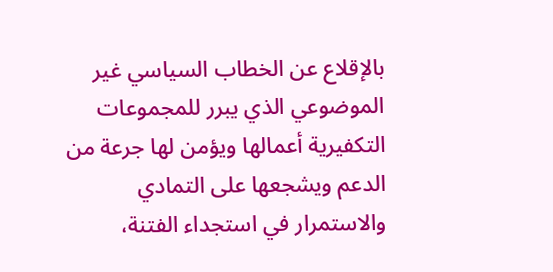بالإقلاع عن الخطاب السياسي غير الموضوعي الذي يبرر للمجموعات التكفيرية أعمالها ويؤمن لها جرعة من الدعم ويشجعها على التمادي والاستمرار في استجداء الفتنة،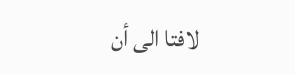لافتا الى أن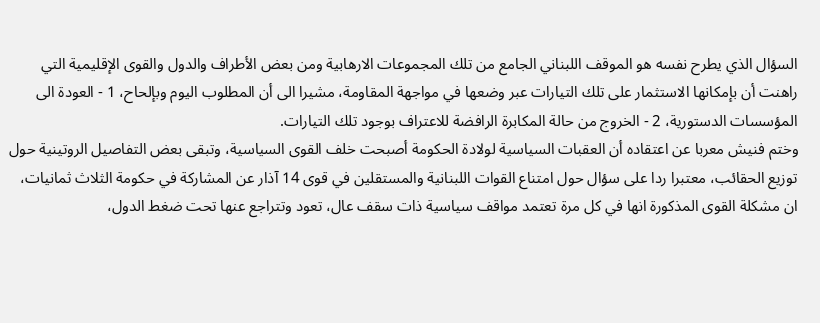السؤال الذي يطرح نفسه هو الموقف اللبناني الجامع من تلك المجموعات الارهابية ومن بعض الأطراف والدول والقوى الإقليمية التي راهنت أن بإمكانها الاستثمار على تلك التيارات عبر وضعها في مواجهة المقاومة، مشيرا الى أن المطلوب اليوم وبإلحاح، 1 - العودة الى المؤسسات الدستورية، 2 - الخروج من حالة المكابرة الرافضة للاعتراف بوجود تلك التيارات.
وختم فنيش معربا عن اعتقاده أن العقبات السياسية لولادة الحكومة أصبحت خلف القوى السياسية، وتبقى بعض التفاصيل الروتينية حول توزيع الحقائب، معتبرا ردا على سؤال حول امتناع القوات اللبنانية والمستقلين في قوى 14 آذار عن المشاركة في حكومة الثلاث ثمانيات، ان مشكلة القوى المذكورة انها في كل مرة تعتمد مواقف سياسية ذات سقف عال، تعود وتتراجع عنها تحت ضغط الدول،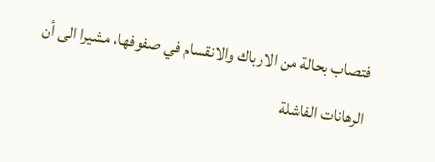فتصاب بحالة من الارباك والانقسام في صفوفها، مشيرا الى أن الرهانات الفاشلة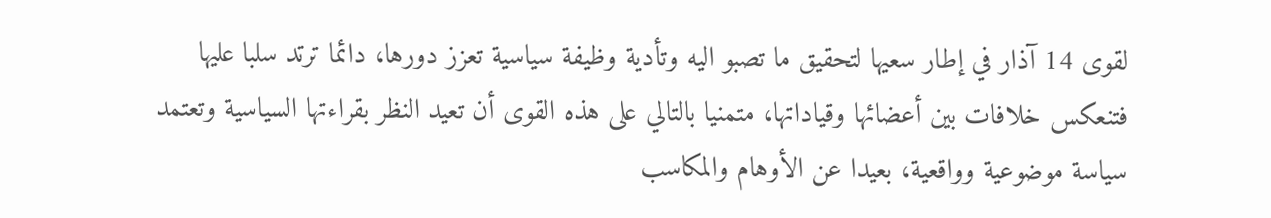لقوى 14 آذار في إطار سعيها لتحقيق ما تصبو اليه وتأدية وظيفة سياسية تعزز دورها، دائما ترتد سلبا عليها فتنعكس خلافات بين أعضائها وقياداتها، متمنيا بالتالي على هذه القوى أن تعيد النظر بقراءتها السياسية وتعتمد سياسة موضوعية وواقعية، بعيدا عن الأوهام والمكاسب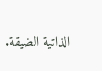الذاتية الضيقة.